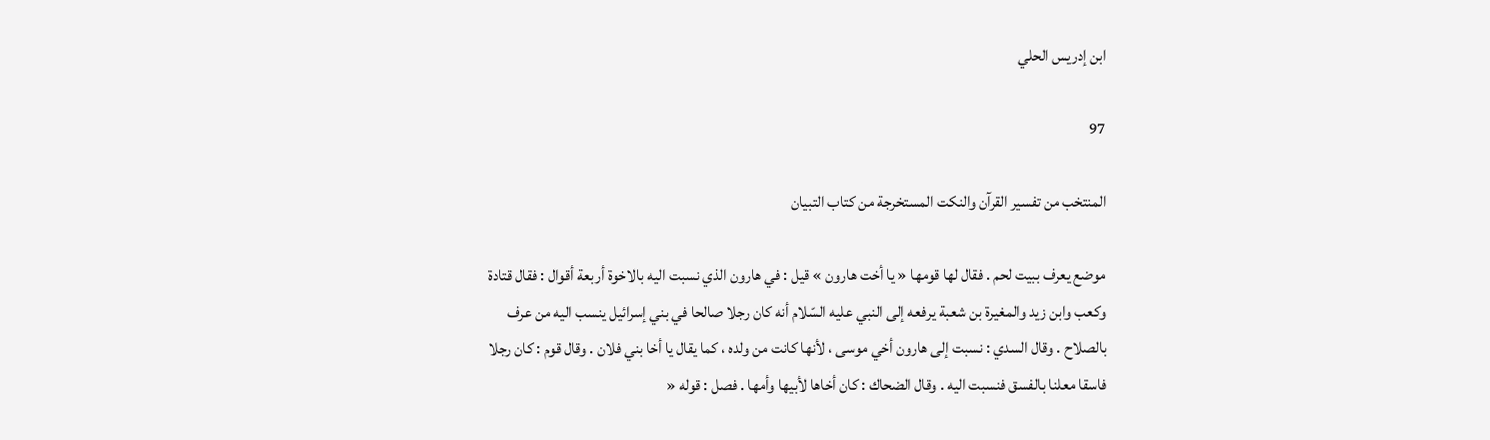ابن إدريس الحلي

97

المنتخب من تفسير القرآن والنكت المستخرجة من كتاب التبيان

موضع يعرف ببيت لحم . فقال لها قومها « يا أخت هارون » قيل : في هارون الذي نسبت اليه بالاخوة أربعة أقوال : فقال قتادة وكعب وابن زيد والمغيرة بن شعبة يرفعه إلى النبي عليه السّلام أنه كان رجلا صالحا في بني إسرائيل ينسب اليه من عرف بالصلاح . وقال السدي : نسبت إلى هارون أخي موسى ، لأنها كانت من ولده ، كما يقال يا أخا بني فلان . وقال قوم : كان رجلا فاسقا معلنا بالفسق فنسبت اليه . وقال الضحاك : كان أخاها لأبيها وأمها . فصل : قوله «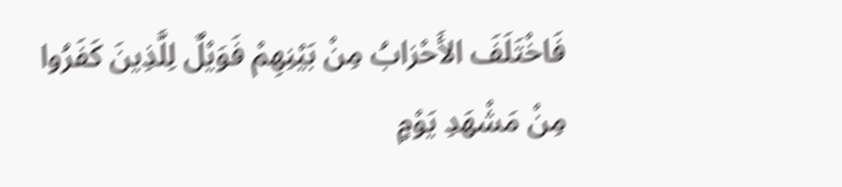فَاخْتَلَفَ الأَحْزابُ مِنْ بَيْنِهِمْ فَوَيْلٌ لِلَّذِينَ كَفَرُوا مِنْ مَشْهَدِ يَوْمٍ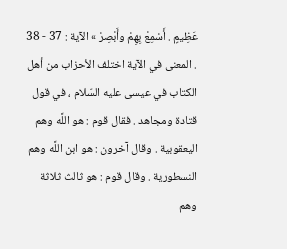عَظِيمٍ . أَسْمِعْ بِهِمْ وأَبْصِرْ » الآية : 37 - 38 . المعنى في الآية اختلف الأحزاب من أهل الكتاب في عيسى عليه السّلام ، في قول قتادة ومجاهد . فقال قوم : هو اللَّه وهم اليعقوبية . وقال آخرون : هو ابن اللَّه وهم النسطورية . وقال قوم : هو ثالث ثلاثة وهم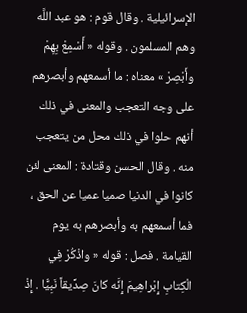الإسرائيلية . وقال قوم : هو عبد اللَّه وهم المسلمون . وقوله « أَسْمِعْ بِهِمْ وأَبْصِرْ » معناه : ما أسمعهم وأبصرهم على وجه التعجب والمعنى في ذلك أنهم حلوا في ذلك محل من يتعجب منه . وقال الحسن وقتادة : المعنى لئن كانوا في الدنيا صميا عميا عن الحق ، فما أسمعهم به وأبصرهم به يوم القيامة . فصل : قوله « واذْكُرْ فِي الْكِتابِ إِبْراهِيمَ إِنَّه كانَ صِدِّيقاً نَبِيًّا . إِذْ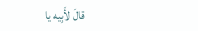قالَ لأَبِيه يا